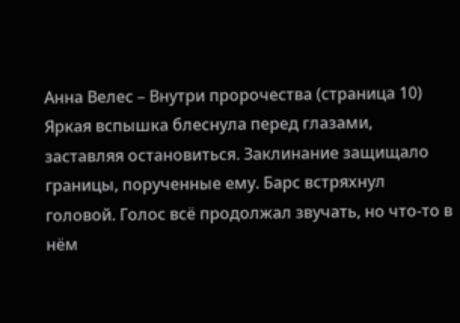Анна Велес – Внутри пророчества (страница 10)
Яркая вспышка блеснула перед глазами, заставляя остановиться. Заклинание защищало границы, порученные ему. Барс встряхнул головой. Голос всё продолжал звучать, но что-то в нём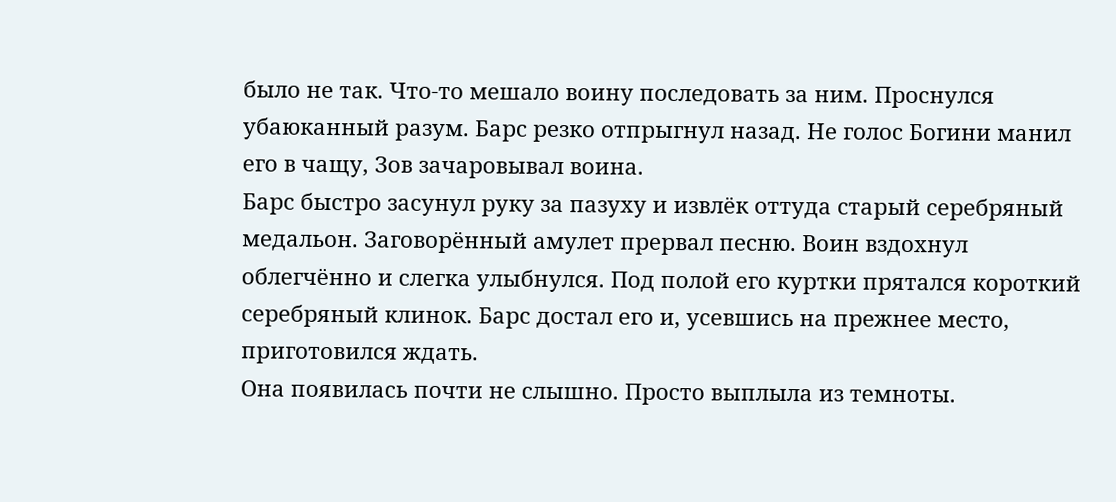было не так. Что-то мешало воину последовать за ним. Проснулся убаюканный разум. Барс резко отпрыгнул назад. Не голос Богини манил его в чащу, Зов зачаровывал воина.
Барс быстро засунул руку за пазуху и извлёк оттуда старый серебряный медальон. Заговорённый амулет прервал песню. Воин вздохнул облегчённо и слегка улыбнулся. Под полой его куртки прятался короткий серебряный клинок. Барс достал его и, усевшись на прежнее место, приготовился ждать.
Она появилась почти не слышно. Просто выплыла из темноты.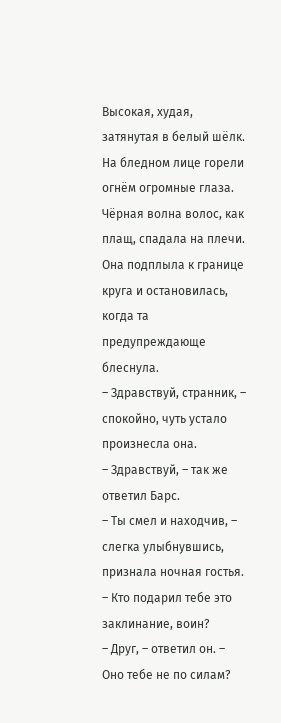Высокая, худая, затянутая в белый шёлк. На бледном лице горели огнём огромные глаза. Чёрная волна волос, как плащ, спадала на плечи. Она подплыла к границе круга и остановилась, когда та предупреждающе блеснула.
– Здравствуй, странник, – спокойно, чуть устало произнесла она.
– Здравствуй, – так же ответил Барс.
– Ты смел и находчив, – слегка улыбнувшись, признала ночная гостья. – Кто подарил тебе это заклинание, воин?
– Друг, – ответил он. – Оно тебе не по силам?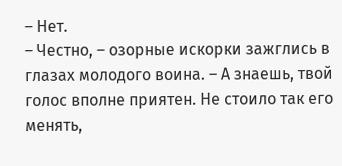– Нет.
– Честно, – озорные искорки зажглись в глазах молодого воина. – А знаешь, твой голос вполне приятен. Не стоило так его менять,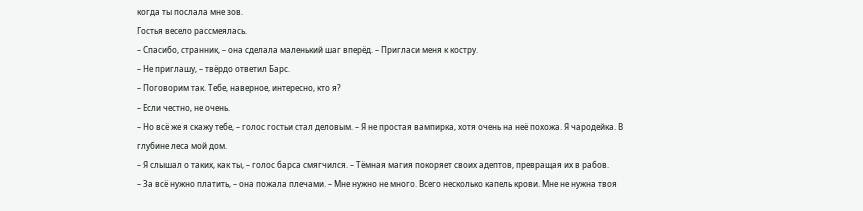когда ты послала мне зов.
Гостья весело рассмеялась.
– Спасибо, странник, – она сделала маленький шаг вперёд. – Пригласи меня к костру.
– Не приглашу, – твёрдо ответил Барс.
– Поговорим так. Тебе, наверное, интересно, кто я?
– Если честно, не очень.
– Но всё же я скажу тебе, – голос гостьи стал деловым. – Я не простая вампирка, хотя очень на неё похожа. Я чародейка. В глубине леса мой дом.
– Я слышал о таких, как ты, – голос барса смягчился. – Тёмная магия покоряет своих адептов, превращая их в рабов.
– За всё нужно платить, – она пожала плечами. – Мне нужно не много. Всего несколько капель крови. Мне не нужна твоя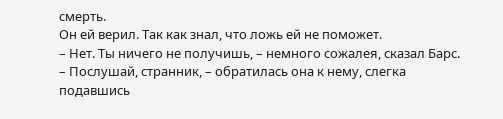смерть.
Он ей верил. Так как знал, что ложь ей не поможет.
– Нет. Ты ничего не получишь, – немного сожалея, сказал Барс.
– Послушай, странник, – обратилась она к нему, слегка подавшись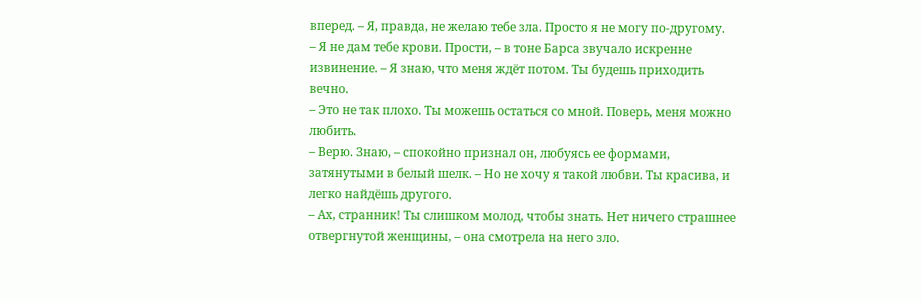вперед. – Я, правда, не желаю тебе зла. Просто я не могу по-другому.
– Я не дам тебе крови. Прости, – в тоне Барса звучало искренне извинение. – Я знаю, что меня ждёт потом. Ты будешь приходить вечно.
– Это не так плохо. Ты можешь остаться со мной. Поверь, меня можно любить.
– Верю. Знаю, – спокойно признал он, любуясь ее формами, затянутыми в белый шелк. – Но не хочу я такой любви. Ты красива, и легко найдёшь другого.
– Ах, странник! Ты слишком молод, чтобы знать. Нет ничего страшнее отвергнутой женщины, – она смотрела на него зло.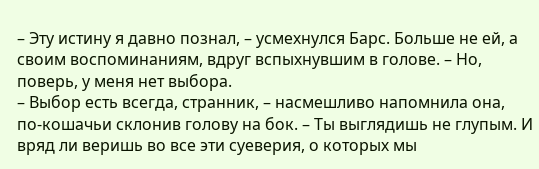– Эту истину я давно познал, – усмехнулся Барс. Больше не ей, а своим воспоминаниям, вдруг вспыхнувшим в голове. – Но, поверь, у меня нет выбора.
– Выбор есть всегда, странник, – насмешливо напомнила она, по-кошачьи склонив голову на бок. – Ты выглядишь не глупым. И вряд ли веришь во все эти суеверия, о которых мы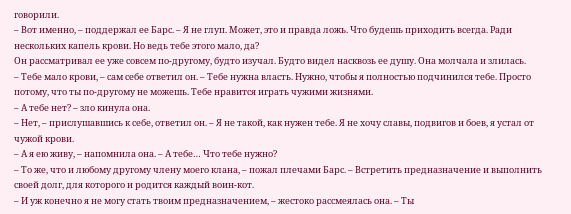говорили.
– Вот именно, – поддержал ее Барс. – Я не глуп. Может, это и правда ложь. Что будешь приходить всегда. Ради нескольких капель крови. Но ведь тебе этого мало, да?
Он рассматривал ее уже совсем по-другому, будто изучал. Будто видел насквозь ее душу. Она молчала и злилась.
– Тебе мало крови, – сам себе ответил он. – Тебе нужна власть. Нужно, чтобы я полностью подчинился тебе. Просто потому, что ты по-другому не можешь. Тебе нравится играть чужими жизнями.
– А тебе нет? – зло кинула она.
– Нет, – прислушавшись к себе, ответил он. – Я не такой, как нужен тебе. Я не хочу славы, подвигов и боев, я устал от чужой крови.
– А я ею живу, – напомнила она. – А тебе… Что тебе нужно?
– То же, что и любому другому члену моего клана, – пожал плечами Барс. – Встретить предназначение и выполнить своей долг, для которого и родится каждый воин-кот.
– И уж конечно я не могу стать твоим предназначением, – жестоко рассмеялась она. – Ты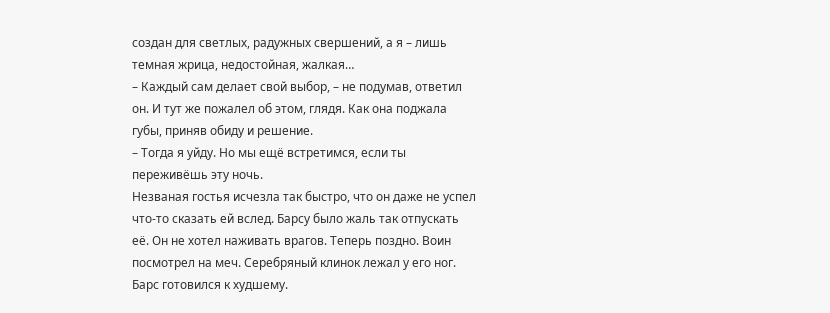создан для светлых, радужных свершений, а я – лишь темная жрица, недостойная, жалкая…
– Каждый сам делает свой выбор, – не подумав, ответил он. И тут же пожалел об этом, глядя. Как она поджала губы, приняв обиду и решение.
– Тогда я уйду. Но мы ещё встретимся, если ты переживёшь эту ночь.
Незваная гостья исчезла так быстро, что он даже не успел что-то сказать ей вслед. Барсу было жаль так отпускать её. Он не хотел наживать врагов. Теперь поздно. Воин посмотрел на меч. Серебряный клинок лежал у его ног. Барс готовился к худшему.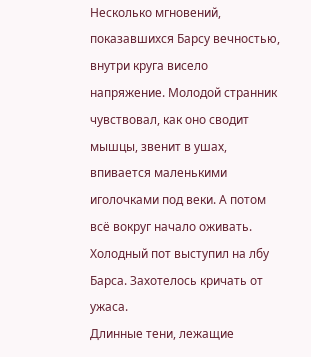Несколько мгновений, показавшихся Барсу вечностью, внутри круга висело напряжение. Молодой странник чувствовал, как оно сводит мышцы, звенит в ушах, впивается маленькими иголочками под веки. А потом всё вокруг начало оживать. Холодный пот выступил на лбу Барса. Захотелось кричать от ужаса.
Длинные тени, лежащие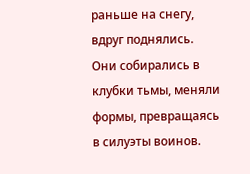раньше на снегу, вдруг поднялись. Они собирались в клубки тьмы, меняли формы, превращаясь в силуэты воинов.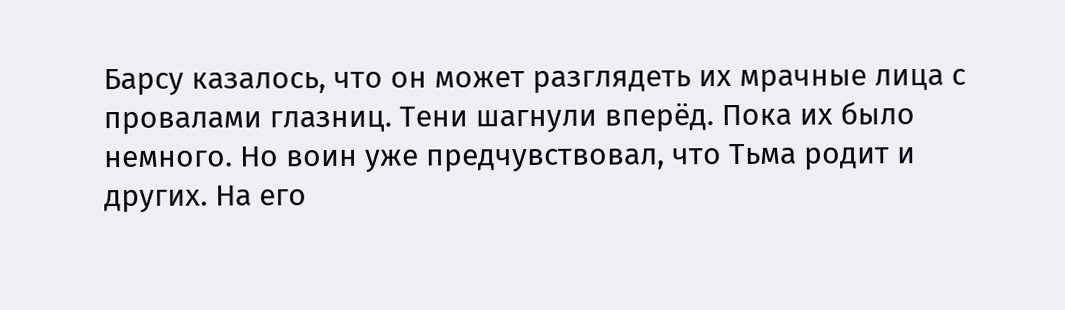Барсу казалось, что он может разглядеть их мрачные лица с провалами глазниц. Тени шагнули вперёд. Пока их было немного. Но воин уже предчувствовал, что Тьма родит и других. На его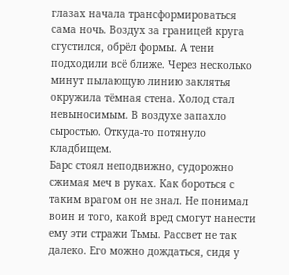глазах начала трансформироваться сама ночь. Воздух за границей круга сгустился, обрёл формы. А тени подходили всё ближе. Через несколько минут пылающую линию заклятья окружила тёмная стена. Холод стал невыносимым. В воздухе запахло сыростью. Откуда-то потянуло кладбищем.
Барс стоял неподвижно, судорожно сжимая меч в руках. Как бороться с таким врагом он не знал. Не понимал воин и того, какой вред смогут нанести ему эти стражи Тьмы. Рассвет не так далеко. Его можно дождаться, сидя у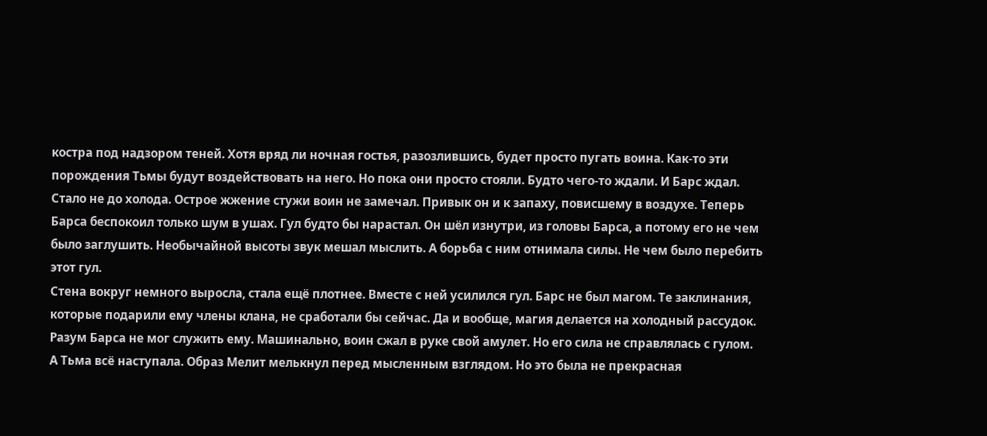костра под надзором теней. Хотя вряд ли ночная гостья, разозлившись, будет просто пугать воина. Как-то эти порождения Тьмы будут воздействовать на него. Но пока они просто стояли. Будто чего-то ждали. И Барс ждал.
Стало не до холода. Острое жжение стужи воин не замечал. Привык он и к запаху, повисшему в воздухе. Теперь Барса беспокоил только шум в ушах. Гул будто бы нарастал. Он шёл изнутри, из головы Барса, а потому его не чем было заглушить. Необычайной высоты звук мешал мыслить. А борьба с ним отнимала силы. Не чем было перебить этот гул.
Стена вокруг немного выросла, стала ещё плотнее. Вместе с ней усилился гул. Барс не был магом. Те заклинания, которые подарили ему члены клана, не сработали бы сейчас. Да и вообще, магия делается на холодный рассудок. Разум Барса не мог служить ему. Машинально, воин сжал в руке свой амулет. Но его сила не справлялась с гулом.
А Тьма всё наступала. Образ Мелит мелькнул перед мысленным взглядом. Но это была не прекрасная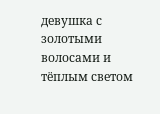девушка с золотыми волосами и тёплым светом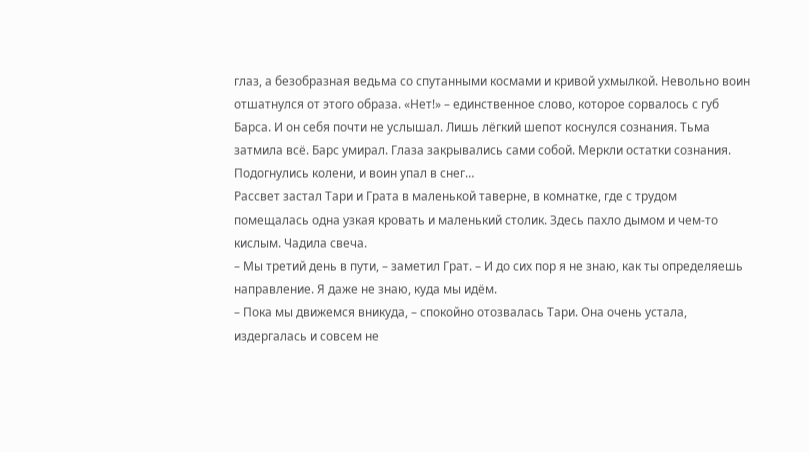глаз, а безобразная ведьма со спутанными космами и кривой ухмылкой. Невольно воин отшатнулся от этого образа. «Нет!» – единственное слово, которое сорвалось с губ Барса. И он себя почти не услышал. Лишь лёгкий шепот коснулся сознания. Тьма затмила всё. Барс умирал. Глаза закрывались сами собой. Меркли остатки сознания. Подогнулись колени, и воин упал в снег…
Рассвет застал Тари и Грата в маленькой таверне, в комнатке, где с трудом помещалась одна узкая кровать и маленький столик. Здесь пахло дымом и чем-то кислым. Чадила свеча.
– Мы третий день в пути, – заметил Грат. – И до сих пор я не знаю, как ты определяешь направление. Я даже не знаю, куда мы идём.
– Пока мы движемся вникуда, – спокойно отозвалась Тари. Она очень устала, издергалась и совсем не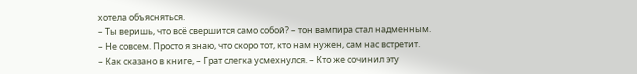хотела объясняться.
– Ты веришь, что всё свершится само собой? – тон вампира стал надменным.
– Не совсем. Просто я знаю, что скоро тот, кто нам нужен, сам нас встретит.
– Как сказано в книге, – Грат слегка усмехнулся. – Кто же сочинил эту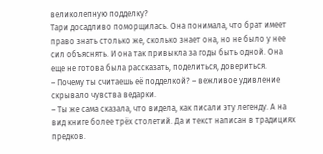великолепную подделку?
Тари досадливо поморщилась. Она понимала, что брат имеет право знать столько же, сколько знает она, но не было у нее сил объяснять. И она так привыкла за годы быть одной. Она еще не готова была рассказать, поделиться, довериться.
– Почему ты считаешь её подделкой? – вежливое удивление скрывало чувства ведарки.
– Ты же сама сказала, что видела, как писали эту легенду. А на вид книге более трёх столетий. Да и текст написан в традициях предков.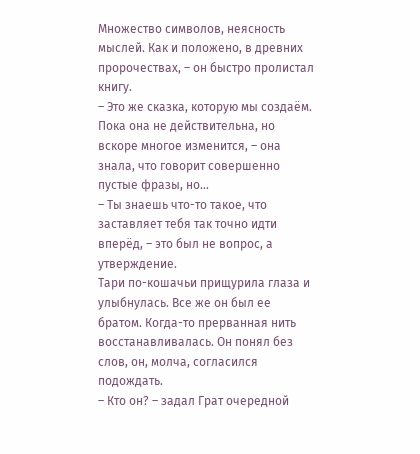Множество символов, неясность мыслей. Как и положено, в древних пророчествах, – он быстро пролистал книгу.
– Это же сказка, которую мы создаём. Пока она не действительна, но вскоре многое изменится, – она знала, что говорит совершенно пустые фразы, но…
– Ты знаешь что-то такое, что заставляет тебя так точно идти вперёд, – это был не вопрос, а утверждение.
Тари по-кошачьи прищурила глаза и улыбнулась. Все же он был ее братом. Когда-то прерванная нить восстанавливалась. Он понял без слов, он, молча, согласился подождать.
– Кто он? – задал Грат очередной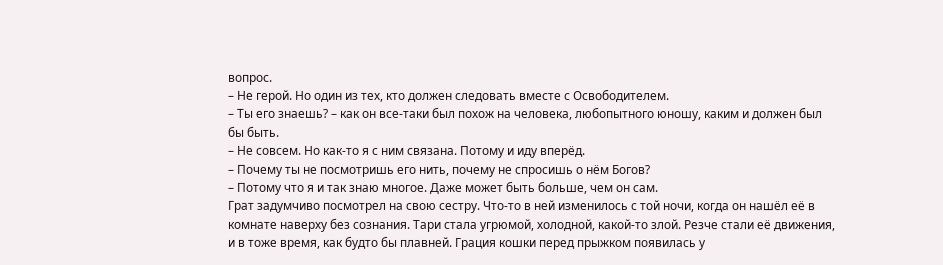вопрос.
– Не герой. Но один из тех, кто должен следовать вместе с Освободителем.
– Ты его знаешь? – как он все-таки был похож на человека, любопытного юношу, каким и должен был бы быть.
– Не совсем. Но как-то я с ним связана. Потому и иду вперёд.
– Почему ты не посмотришь его нить, почему не спросишь о нём Богов?
– Потому что я и так знаю многое. Даже может быть больше, чем он сам.
Грат задумчиво посмотрел на свою сестру. Что-то в ней изменилось с той ночи, когда он нашёл её в комнате наверху без сознания. Тари стала угрюмой, холодной, какой-то злой. Резче стали её движения, и в тоже время, как будто бы плавней. Грация кошки перед прыжком появилась у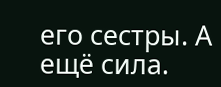его сестры. А ещё сила.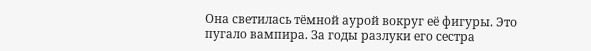Она светилась тёмной аурой вокруг её фигуры. Это пугало вампира. За годы разлуки его сестра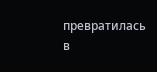превратилась в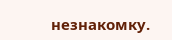незнакомку.